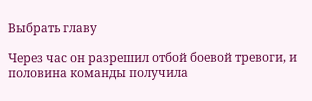Выбрать главу

Через час он разрешил отбой боевой тревоги, и половина команды получила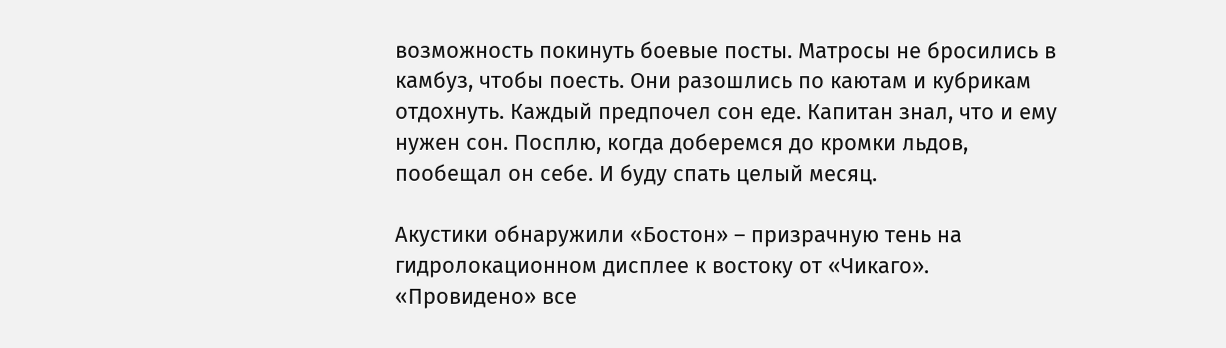возможность покинуть боевые посты. Матросы не бросились в камбуз, чтобы поесть. Они разошлись по каютам и кубрикам отдохнуть. Каждый предпочел сон еде. Капитан знал, что и ему нужен сон. Посплю, когда доберемся до кромки льдов, пообещал он себе. И буду спать целый месяц.

Акустики обнаружили «Бостон» – призрачную тень на гидролокационном дисплее к востоку от «Чикаго». «Провидено» все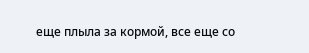еще плыла за кормой, все еще со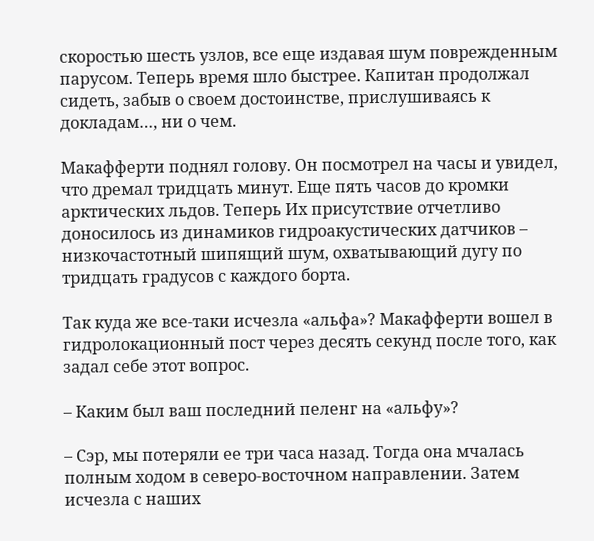скоростью шесть узлов, все еще издавая шум поврежденным парусом. Теперь время шло быстрее. Капитан продолжал сидеть, забыв о своем достоинстве, прислушиваясь к докладам…, ни о чем.

Макафферти поднял голову. Он посмотрел на часы и увидел, что дремал тридцать минут. Еще пять часов до кромки арктических льдов. Теперь Их присутствие отчетливо доносилось из динамиков гидроакустических датчиков – низкочастотный шипящий шум, охватывающий дугу по тридцать градусов с каждого борта.

Так куда же все-таки исчезла «альфа»? Макафферти вошел в гидролокационный пост через десять секунд после того, как задал себе этот вопрос.

– Каким был ваш последний пеленг на «альфу»?

– Сэр, мы потеряли ее три часа назад. Тогда она мчалась полным ходом в северо-восточном направлении. Затем исчезла с наших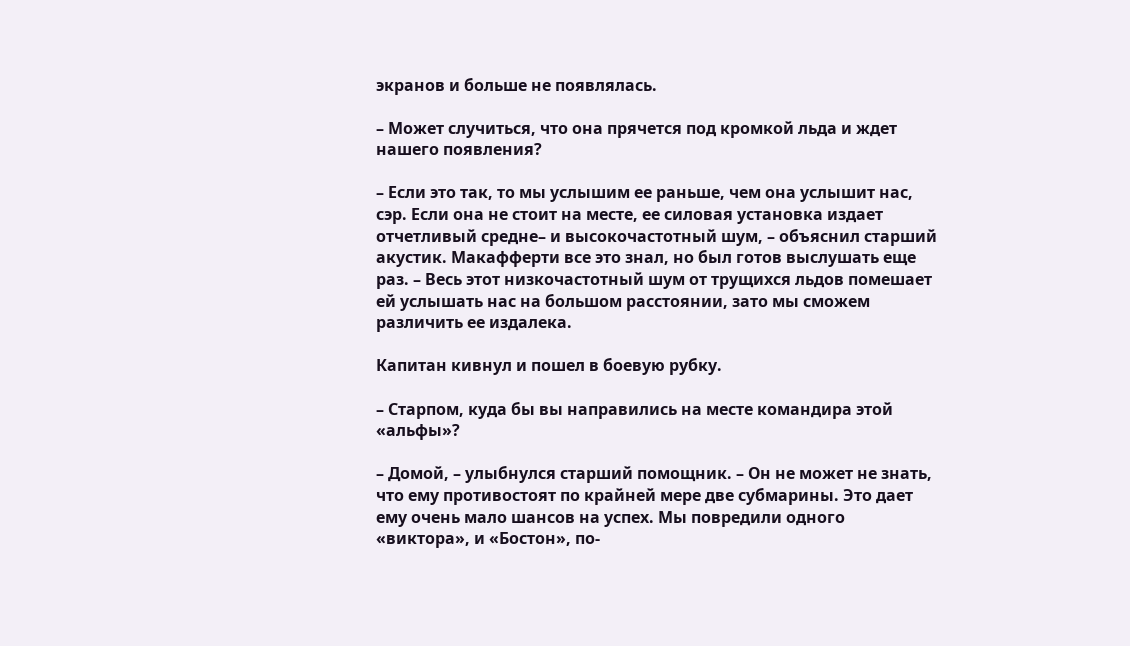экранов и больше не появлялась.

– Может случиться, что она прячется под кромкой льда и ждет нашего появления?

– Если это так, то мы услышим ее раньше, чем она услышит нас, сэр. Если она не стоит на месте, ее силовая установка издает отчетливый средне– и высокочастотный шум, – объяснил старший акустик. Макафферти все это знал, но был готов выслушать еще раз. – Весь этот низкочастотный шум от трущихся льдов помешает ей услышать нас на большом расстоянии, зато мы сможем различить ее издалека.

Капитан кивнул и пошел в боевую рубку.

– Старпом, куда бы вы направились на месте командира этой «альфы»?

– Домой, – улыбнулся старший помощник. – Он не может не знать, что ему противостоят по крайней мере две субмарины. Это дает ему очень мало шансов на успех. Мы повредили одного «виктора», и «Бостон», по-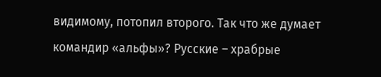видимому, потопил второго. Так что же думает командир «альфы»? Русские – храбрые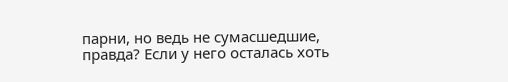парни, но ведь не сумасшедшие, правда? Если у него осталась хоть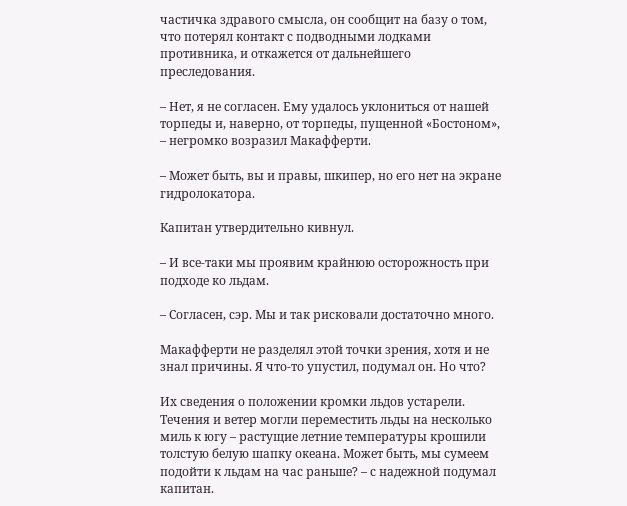частичка здравого смысла, он сообщит на базу о том, что потерял контакт с подводными лодками противника, и откажется от дальнейшего преследования.

– Нет, я не согласен. Ему удалось уклониться от нашей торпеды и, наверно, от торпеды, пущенной «Бостоном», – негромко возразил Макафферти.

– Может быть, вы и правы, шкипер, но его нет на экране гидролокатора.

Капитан утвердительно кивнул.

– И все-таки мы проявим крайнюю осторожность при подходе ко льдам.

– Согласен, сэр. Мы и так рисковали достаточно много.

Макафферти не разделял этой точки зрения, хотя и не знал причины. Я что-то упустил, подумал он. Но что?

Их сведения о положении кромки льдов устарели. Течения и ветер могли переместить льды на несколько миль к югу – растущие летние температуры крошили толстую белую шапку океана. Может быть, мы сумеем подойти к льдам на час раньше? – с надежной подумал капитан.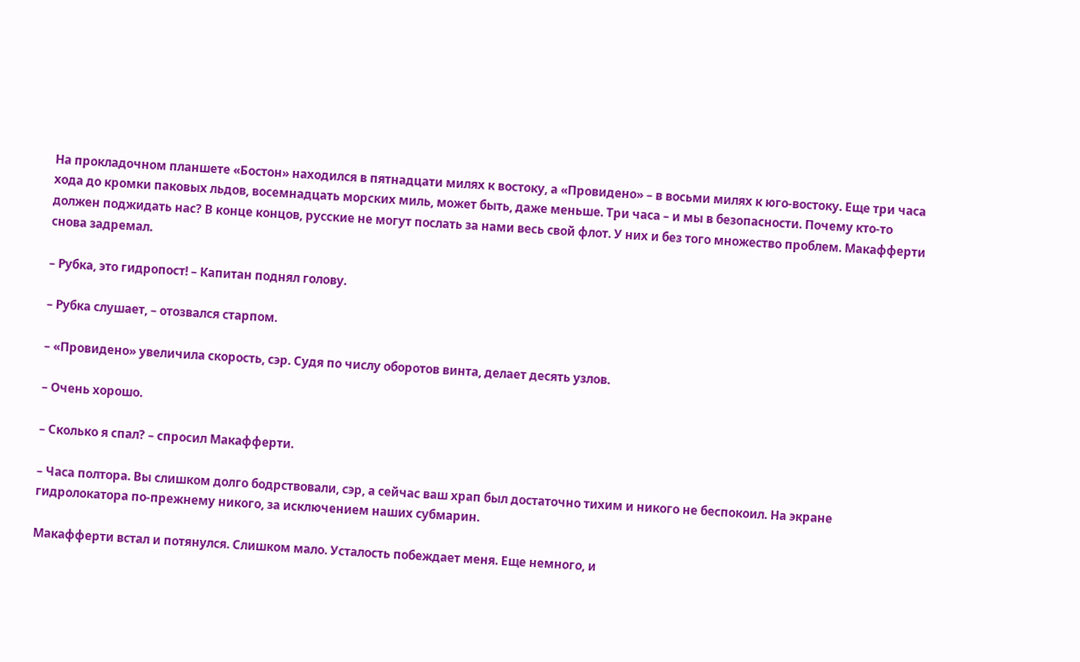На прокладочном планшете «Бостон» находился в пятнадцати милях к востоку, а «Провидено» – в восьми милях к юго-востоку. Еще три часа хода до кромки паковых льдов, восемнадцать морских миль, может быть, даже меньше. Три часа – и мы в безопасности. Почему кто-то должен поджидать нас? В конце концов, русские не могут послать за нами весь свой флот. У них и без того множество проблем. Макафферти снова задремал.

– Рубка, это гидропост! – Капитан поднял голову.

– Рубка слушает, – отозвался старпом.

– «Провидено» увеличила скорость, сэр. Судя по числу оборотов винта, делает десять узлов.

– Очень хорошо.

– Сколько я спал? – спросил Макафферти.

– Часа полтора. Вы слишком долго бодрствовали, сэр, а сейчас ваш храп был достаточно тихим и никого не беспокоил. На экране гидролокатора по-прежнему никого, за исключением наших субмарин.

Макафферти встал и потянулся. Слишком мало. Усталость побеждает меня. Еще немного, и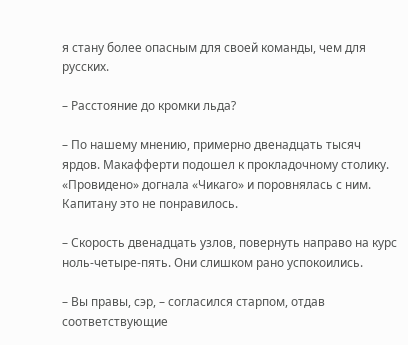я стану более опасным для своей команды, чем для русских.

– Расстояние до кромки льда?

– По нашему мнению, примерно двенадцать тысяч ярдов. Макафферти подошел к прокладочному столику. «Провидено» догнала «Чикаго» и поровнялась с ним. Капитану это не понравилось.

– Скорость двенадцать узлов, повернуть направо на курс ноль-четыре-пять. Они слишком рано успокоились.

– Вы правы, сэр, – согласился старпом, отдав соответствующие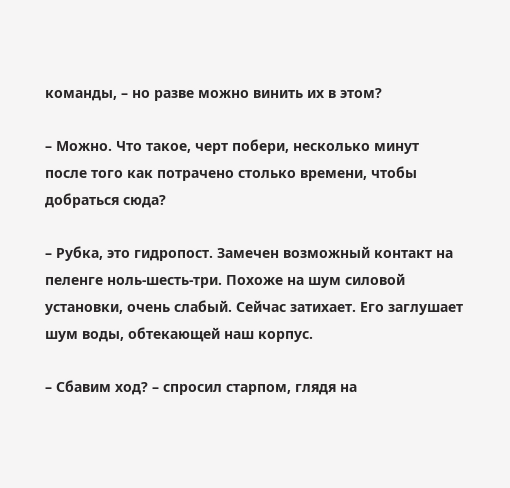команды, – но разве можно винить их в этом?

– Можно. Что такое, черт побери, несколько минут после того как потрачено столько времени, чтобы добраться сюда?

– Рубка, это гидропост. Замечен возможный контакт на пеленге ноль-шесть-три. Похоже на шум силовой установки, очень слабый. Сейчас затихает. Его заглушает шум воды, обтекающей наш корпус.

– Сбавим ход? – спросил старпом, глядя на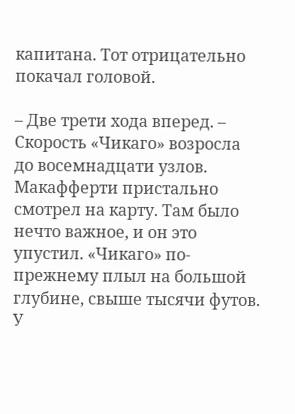капитана. Тот отрицательно покачал головой.

– Две трети хода вперед. – Скорость «Чикаго» возросла до восемнадцати узлов. Макафферти пристально смотрел на карту. Там было нечто важное, и он это упустил. «Чикаго» по-прежнему плыл на большой глубине, свыше тысячи футов. У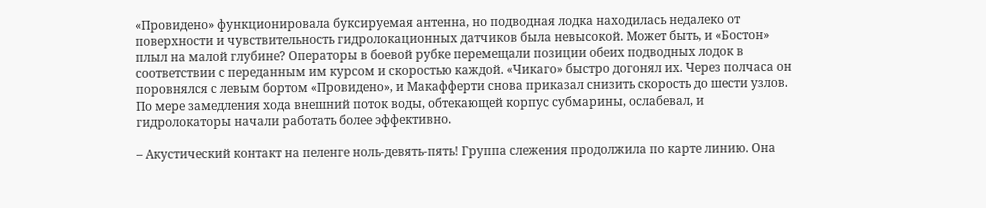«Провидено» функционировала буксируемая антенна, но подводная лодка находилась недалеко от поверхности и чувствительность гидролокационных датчиков была невысокой. Может быть, и «Бостон» плыл на малой глубине? Операторы в боевой рубке перемещали позиции обеих подводных лодок в соответствии с переданным им курсом и скоростью каждой. «Чикаго» быстро догонял их. Через полчаса он поровнялся с левым бортом «Провидено», и Макафферти снова приказал снизить скорость до шести узлов. По мере замедления хода внешний поток воды, обтекающей корпус субмарины, ослабевал, и гидролокаторы начали работать более эффективно.

– Акустический контакт на пеленге ноль-девять-пять! Группа слежения продолжила по карте линию. Она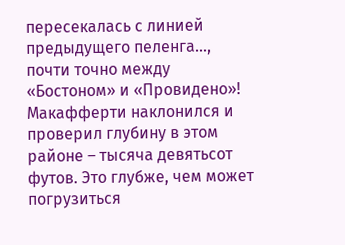пересекалась с линией предыдущего пеленга…, почти точно между «Бостоном» и «Провидено»! Макафферти наклонился и проверил глубину в этом районе – тысяча девятьсот футов. Это глубже, чем может погрузиться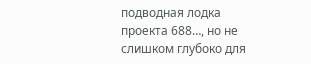подводная лодка проекта 688…, но не слишком глубоко для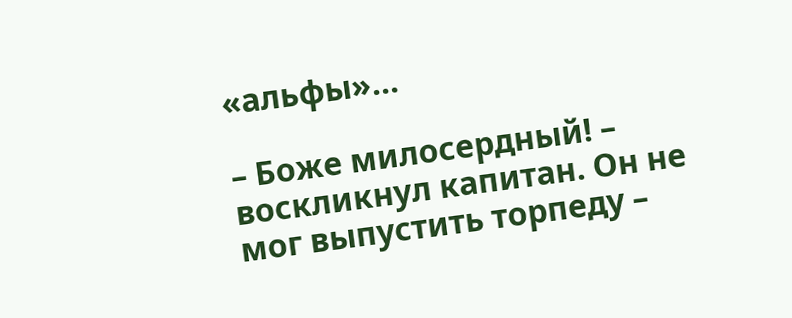«альфы»…

– Боже милосердный! – воскликнул капитан. Он не мог выпустить торпеду –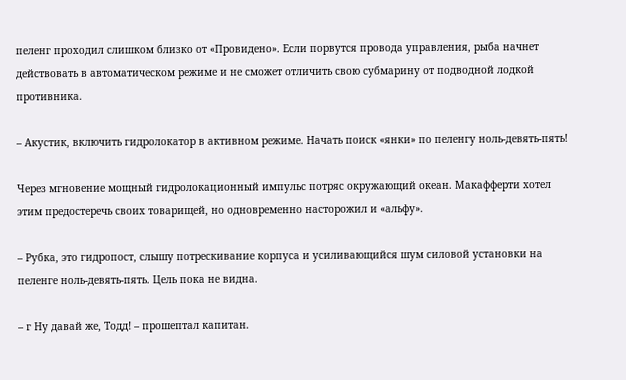пеленг проходил слишком близко от «Провидено». Если порвутся провода управления, рыба начнет действовать в автоматическом режиме и не сможет отличить свою субмарину от подводной лодкой противника.

– Акустик, включить гидролокатор в активном режиме. Начать поиск «янки» по пеленгу ноль-девять-пять!

Через мгновение мощный гидролокационный импульс потряс окружающий океан. Макафферти хотел этим предостеречь своих товарищей, но одновременно насторожил и «альфу».

– Рубка, это гидропост, слышу потрескивание корпуса и усиливающийся шум силовой установки на пеленге ноль-девять-пять. Цель пока не видна.

– г Ну давай же, Тодд! – прошептал капитан.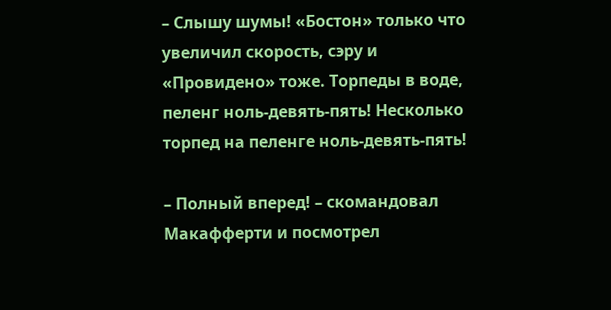– Слышу шумы! «Бостон» только что увеличил скорость, сэру и «Провидено» тоже. Торпеды в воде, пеленг ноль-девять-пять! Несколько торпед на пеленге ноль-девять-пять!

– Полный вперед! – скомандовал Макафферти и посмотрел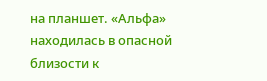на планшет. «Альфа» находилась в опасной близости к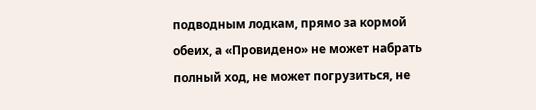подводным лодкам, прямо за кормой обеих, а «Провидено» не может набрать полный ход, не может погрузиться, не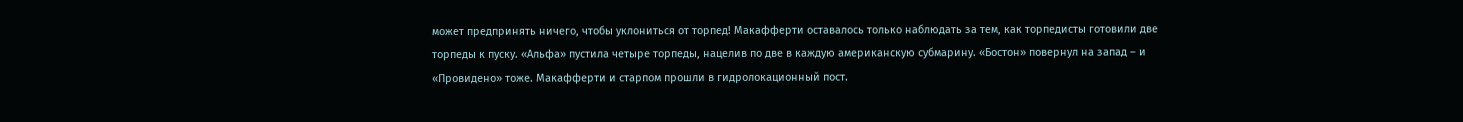может предпринять ничего, чтобы уклониться от торпед! Макафферти оставалось только наблюдать за тем, как торпедисты готовили две торпеды к пуску. «Альфа» пустила четыре торпеды, нацелив по две в каждую американскую субмарину. «Бостон» повернул на запад – и «Провидено» тоже. Макафферти и старпом прошли в гидролокационный пост.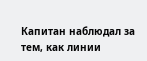Капитан наблюдал за тем, как линии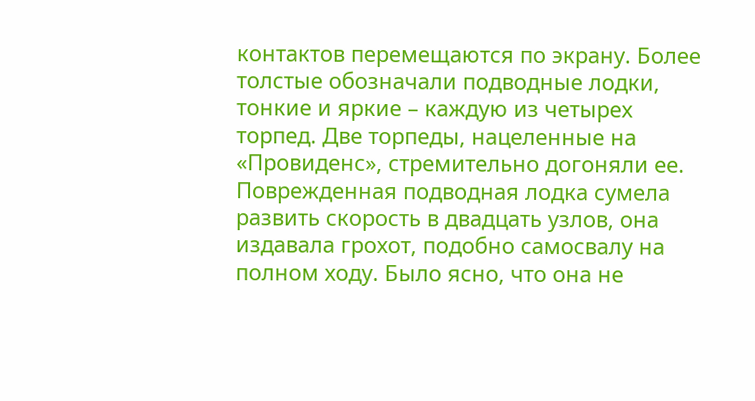контактов перемещаются по экрану. Более толстые обозначали подводные лодки, тонкие и яркие – каждую из четырех торпед. Две торпеды, нацеленные на «Провиденс», стремительно догоняли ее. Поврежденная подводная лодка сумела развить скорость в двадцать узлов, она издавала грохот, подобно самосвалу на полном ходу. Было ясно, что она не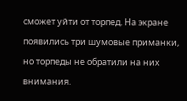сможет уйти от торпед. На экране появились три шумовые приманки, но торпеды не обратили на них внимания.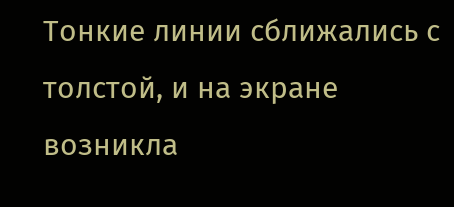Тонкие линии сближались с толстой, и на экране возникла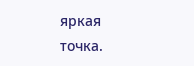яркая точка.